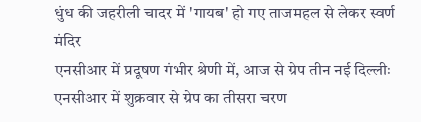धुंध की जहरीली चादर में 'गायब' हो गए ताजमहल से लेकर स्वर्ण मंदिर
एनसीआर में प्रदूषण गंभीर श्रेणी में, आज से ग्रेप तीन नई दिल्लीः एनसीआर में शुक्रवार से ग्रेप का तीसरा चरण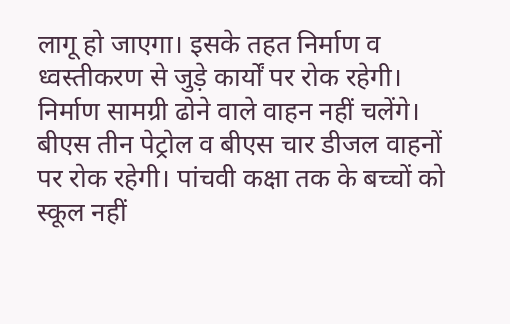लागू हो जाएगा। इसके तहत निर्माण व ध्वस्तीकरण से जुड़े कार्यों पर रोक रहेगी। निर्माण सामग्री ढोने वाले वाहन नहीं चलेंगे। बीएस तीन पेट्रोल व बीएस चार डीजल वाहनों पर रोक रहेगी। पांचवी कक्षा तक के बच्चों को स्कूल नहीं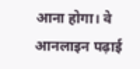आना होगा। वे आनलाइन पढ़ाई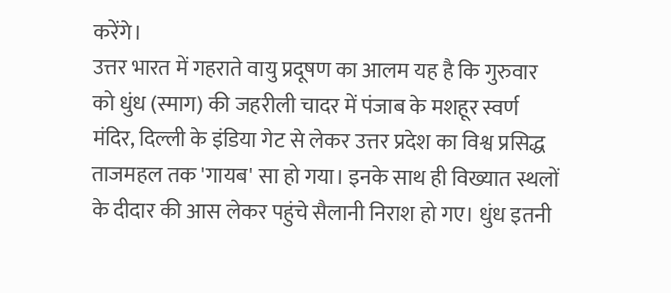करेंगे।
उत्तर भारत में गहराते वायु प्रदूषण का आलम यह है कि गुरुवार को धुंध (स्माग) की जहरीली चादर में पंजाब के मशहूर स्वर्ण मंदिर, दिल्ली के इंडिया गेट से लेकर उत्तर प्रदेश का विश्व प्रसिद्ध ताजमहल तक 'गायब' सा हो गया। इनके साथ ही विख्यात स्थलों के दीदार की आस लेकर पहुंचे सैलानी निराश हो गए। धुंध इतनी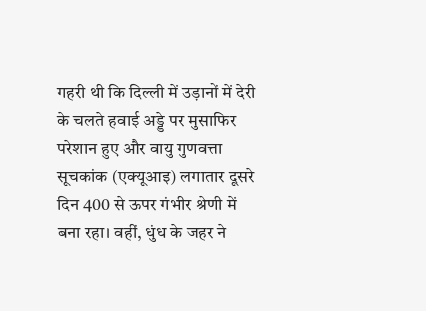गहरी थी कि दिल्ली में उड़ानों में देरी के चलते हवाई अड्डे पर मुसाफिर परेशान हुए और वायु गुणवत्ता सूचकांक (एक्यूआइ) लगातार दूसरे दिन 400 से ऊपर गंभीर श्रेणी में बना रहा। वहीं, धुंध के जहर ने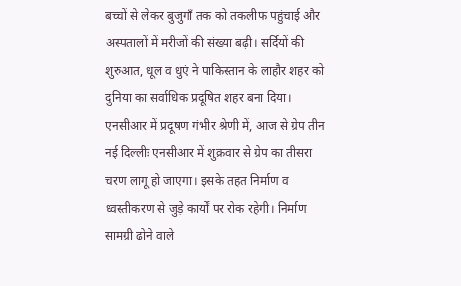बच्चों से लेकर बुजुगाँ तक को तकलीफ पहुंचाई और अस्पतालों में मरीजों की संख्या बढ़ी। सर्दियों की शुरुआत, धूल व धुएं ने पाकिस्तान के लाहौर शहर को दुनिया का सर्वाधिक प्रदूषित शहर बना दिया।
एनसीआर में प्रदूषण गंभीर श्रेणी में, आज से ग्रेप तीन
नई दिल्लीः एनसीआर में शुक्रवार से ग्रेप का तीसरा चरण लागू हो जाएगा। इसके तहत निर्माण व ध्वस्तीकरण से जुड़े कार्यों पर रोक रहेगी। निर्माण सामग्री ढोने वाले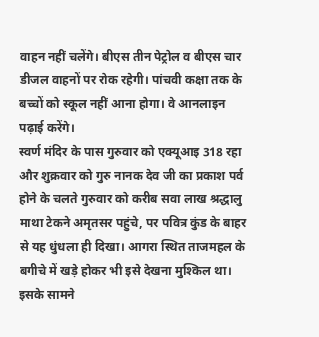वाहन नहीं चलेंगे। बीएस तीन पेट्रोल व बीएस चार डीजल वाहनों पर रोक रहेगी। पांचवी कक्षा तक के बच्चों को स्कूल नहीं आना होगा। वे आनलाइन पढ़ाई करेंगे।
स्वर्ण मंदिर के पास गुरुवार को एक्यूआइ 318 रहा और शुक्रवार को गुरु नानक देव जी का प्रकाश पर्व होने के चलते गुरुवार को करीब सवा लाख श्रद्धालु माथा टेकने अमृतसर पहुंचे, पर पवित्र कुंड के बाहर से यह धुंधला ही दिखा। आगरा स्थित ताजमहल के बगीचे में खड़े होकर भी इसे देखना मुश्किल था।
इसके सामने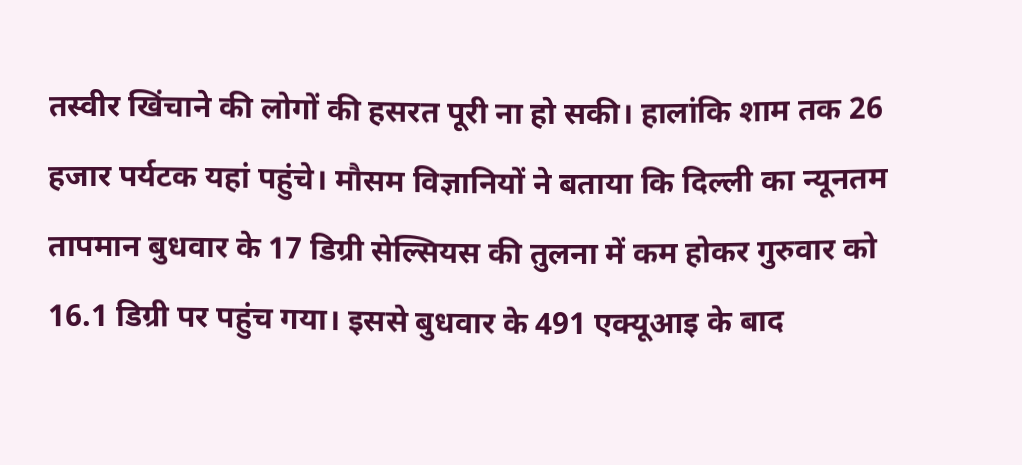तस्वीर खिंचाने की लोगों की हसरत पूरी ना हो सकी। हालांकि शाम तक 26 हजार पर्यटक यहां पहुंचे। मौसम विज्ञानियों ने बताया कि दिल्ली का न्यूनतम तापमान बुधवार के 17 डिग्री सेल्सियस की तुलना में कम होकर गुरुवार को 16.1 डिग्री पर पहुंच गया। इससे बुधवार के 491 एक्यूआइ के बाद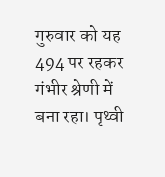गुरुवार को यह 494 पर रहकर गंभीर श्रेणी में बना रहा। पृथ्वी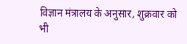विज्ञान मंत्रालय के अनुसार, शुक्रवार को भी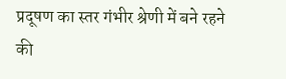प्रदूषण का स्तर गंभीर श्रेणी में बने रहने की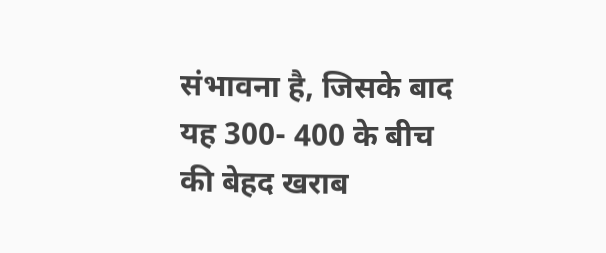संभावना है, जिसके बाद यह 300- 400 के बीच की बेहद खराब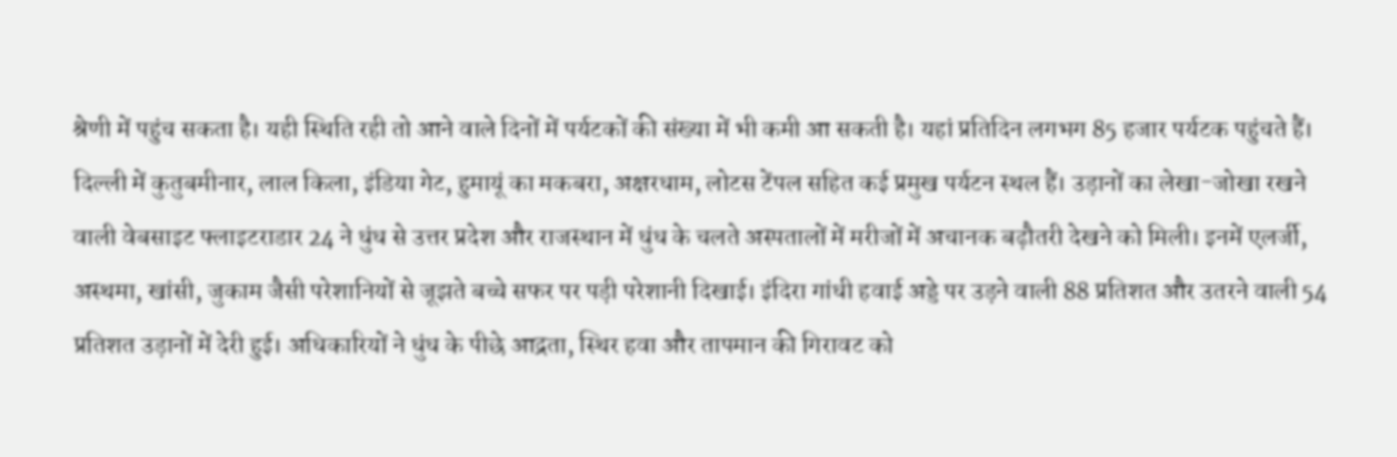श्रेणी में पहुंच सकता है। यही स्थिति रही तो आने वाले दिनों में पर्यटकों की संख्या में भी कमी आ सकती है। यहां प्रतिदिन लगभग 85 हजार पर्यटक पहुंचते हैं। दिल्ली में कुतुबमीनार, लाल किला, इंडिया गेट, हुमायूं का मकबरा, अक्षरधाम, लोटस टेंपल सहित कई प्रमुख पर्यटन स्थल हैं। उड़ानों का लेखा-जोखा रखने वाली वेबसाइट फ्लाइटराडार 24 ने धुंध से उत्तर प्रदेश और राजस्थान में धुंध के चलते अस्पतालों में मरीजों में अचानक बढ़ौतरी देखने को मिली। इनमें एलर्जी, अस्थमा, खांसी, जुकाम जैसी परेशानियों से जूझते बच्चे सफर पर पड़ी परेशानी दिखाई। इंदिरा गांधी हवाई अड्डे पर उड़ने वाली 88 प्रतिशत और उतरने वाली 54 प्रतिशत उड़ानों में देरी हुई। अधिकारियों ने धुंध के पीछे आद्रता, स्थिर हवा और तापमान की गिरावट को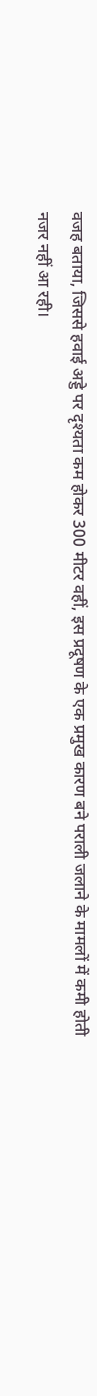वजह बताया, जिससे हवाई अड्डे पर दृश्यता कम होकर 300 मीटर वहीं, इस प्रदूषण के एक प्रमुख कारण बने पराली जलाने के मामलों में कमी होती नजर नहीं आ रही।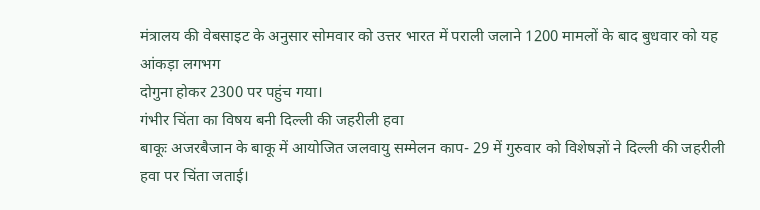मंत्रालय की वेबसाइट के अनुसार सोमवार को उत्तर भारत में पराली जलाने 1200 मामलों के बाद बुधवार को यह आंकड़ा लगभग
दोगुना होकर 2300 पर पहुंच गया।
गंभीर चिंता का विषय बनी दिल्ली की जहरीली हवा
बाकूः अजरबैजान के बाकू में आयोजित जलवायु सम्मेलन काप- 29 में गुरुवार को विशेषज्ञों ने दिल्ली की जहरीली हवा पर चिंता जताई।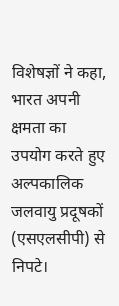विशेषज्ञों ने कहा, भारत अपनी क्षमता का उपयोग करते हुए अल्पकालिक जलवायु प्रदूषकों (एसएलसीपी) से निपटे।